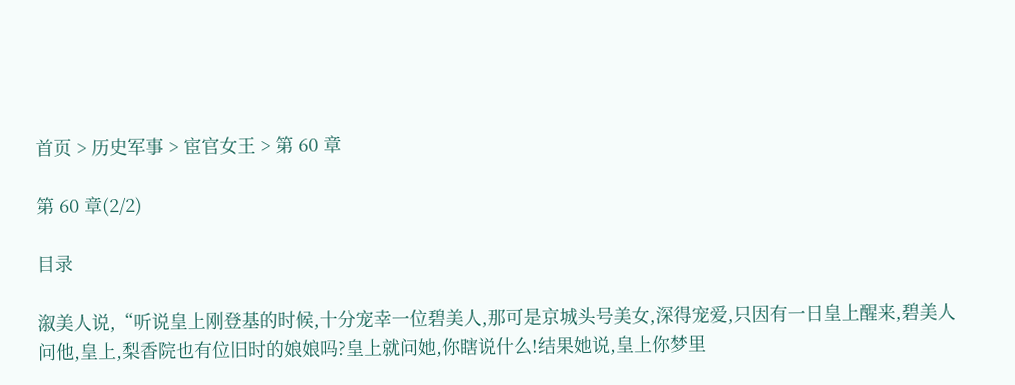首页 > 历史军事 > 宦官女王 > 第 60 章

第 60 章(2/2)

目录

溆美人说,“听说皇上刚登基的时候,十分宠幸一位碧美人,那可是京城头号美女,深得宠爱,只因有一日皇上醒来,碧美人问他,皇上,梨香院也有位旧时的娘娘吗?皇上就问她,你瞎说什么!结果她说,皇上你梦里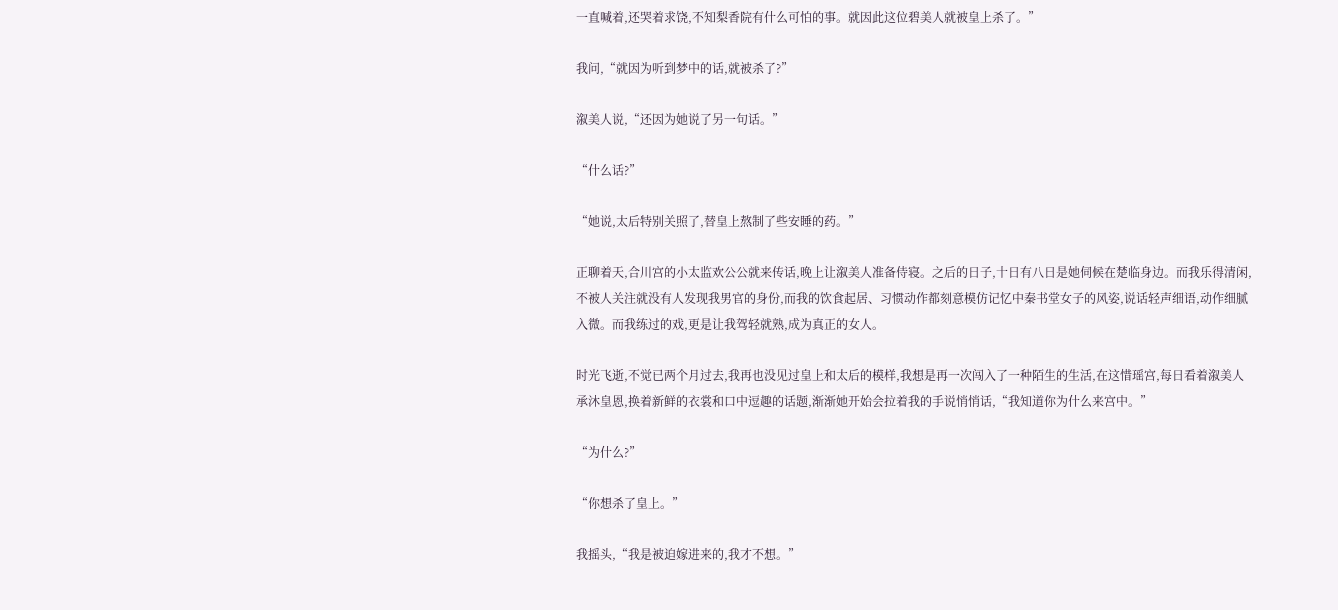一直喊着,还哭着求饶,不知梨香院有什么可怕的事。就因此这位碧美人就被皇上杀了。”

我问,“就因为听到梦中的话,就被杀了?”

溆美人说,“还因为她说了另一句话。”

“什么话?”

“她说,太后特别关照了,替皇上熬制了些安睡的药。”

正聊着天,合川宫的小太监欢公公就来传话,晚上让溆美人准备侍寝。之后的日子,十日有八日是她伺候在楚临身边。而我乐得清闲,不被人关注就没有人发现我男官的身份,而我的饮食起居、习惯动作都刻意模仿记忆中秦书堂女子的风姿,说话轻声细语,动作细腻入微。而我练过的戏,更是让我驾轻就熟,成为真正的女人。

时光飞逝,不觉已两个月过去,我再也没见过皇上和太后的模样,我想是再一次闯入了一种陌生的生活,在这惜瑶宫,每日看着溆美人承沐皇恩,换着新鲜的衣裳和口中逗趣的话题,渐渐她开始会拉着我的手说悄悄话,“我知道你为什么来宫中。”

“为什么?”

“你想杀了皇上。”

我摇头,“我是被迫嫁进来的,我才不想。”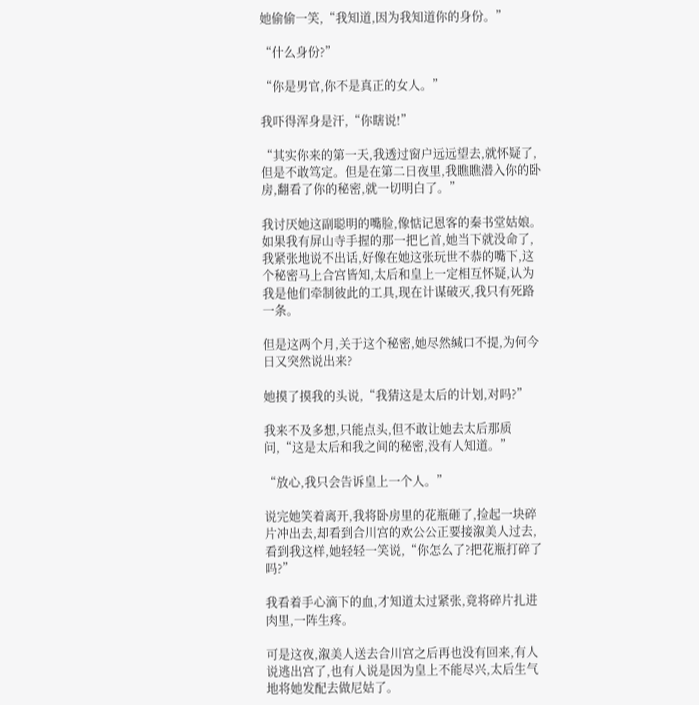她偷偷一笑,“我知道,因为我知道你的身份。”

“什么身份?”

“你是男官,你不是真正的女人。”

我吓得浑身是汗,“你瞎说!”

“其实你来的第一天,我透过窗户远远望去,就怀疑了,但是不敢笃定。但是在第二日夜里,我瞧瞧潜入你的卧房,翻看了你的秘密,就一切明白了。”

我讨厌她这副聪明的嘴脸,像惦记恩客的秦书堂姑娘。如果我有屏山寺手握的那一把匕首,她当下就没命了,我紧张地说不出话,好像在她这张玩世不恭的嘴下,这个秘密马上合宫皆知,太后和皇上一定相互怀疑,认为我是他们牵制彼此的工具,现在计谋破灭,我只有死路一条。

但是这两个月,关于这个秘密,她尽然缄口不提,为何今日又突然说出来?

她摸了摸我的头说,“我猜这是太后的计划,对吗?”

我来不及多想,只能点头,但不敢让她去太后那质问,“这是太后和我之间的秘密,没有人知道。”

“放心,我只会告诉皇上一个人。”

说完她笑着离开,我将卧房里的花瓶砸了,捡起一块碎片冲出去,却看到合川宫的欢公公正要接溆美人过去,看到我这样,她轻轻一笑说,“你怎么了?把花瓶打碎了吗?”

我看着手心滴下的血,才知道太过紧张,竟将碎片扎进肉里,一阵生疼。

可是这夜,溆美人送去合川宫之后再也没有回来,有人说逃出宫了,也有人说是因为皇上不能尽兴,太后生气地将她发配去做尼姑了。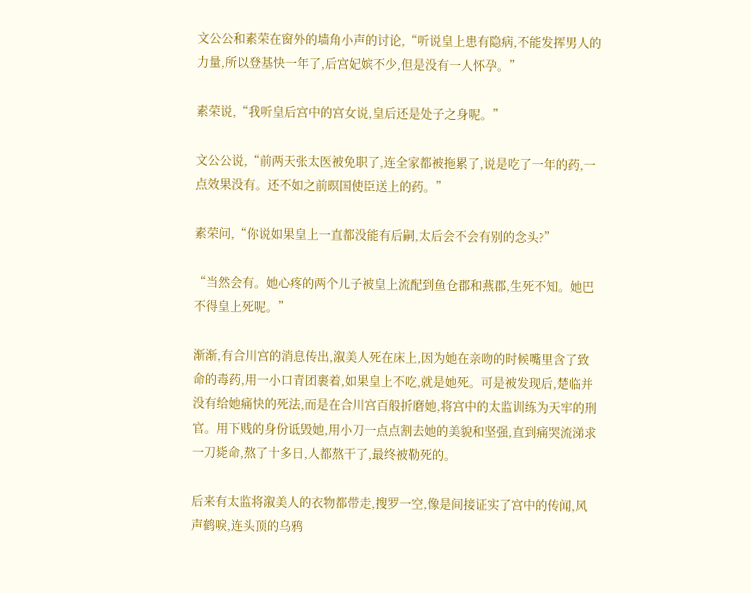文公公和素荣在窗外的墙角小声的讨论,“听说皇上患有隐病,不能发挥男人的力量,所以登基快一年了,后宫妃嫔不少,但是没有一人怀孕。”

素荣说,“我听皇后宫中的宫女说,皇后还是处子之身呢。”

文公公说,“前两天张太医被免职了,连全家都被拖累了,说是吃了一年的药,一点效果没有。还不如之前暝国使臣送上的药。”

素荣问,“你说如果皇上一直都没能有后嗣,太后会不会有别的念头?”

“当然会有。她心疼的两个儿子被皇上流配到鱼仓郡和燕郡,生死不知。她巴不得皇上死呢。”

渐渐,有合川宫的消息传出,溆美人死在床上,因为她在亲吻的时候嘴里含了致命的毒药,用一小口青团裹着,如果皇上不吃,就是她死。可是被发现后,楚临并没有给她痛快的死法,而是在合川宫百般折磨她,将宫中的太监训练为天牢的刑官。用下贱的身份诋毁她,用小刀一点点割去她的美貌和坚强,直到痛哭流涕求一刀毙命,熬了十多日,人都熬干了,最终被勒死的。

后来有太监将溆美人的衣物都带走,搜罗一空,像是间接证实了宫中的传闻,风声鹤唳,连头顶的乌鸦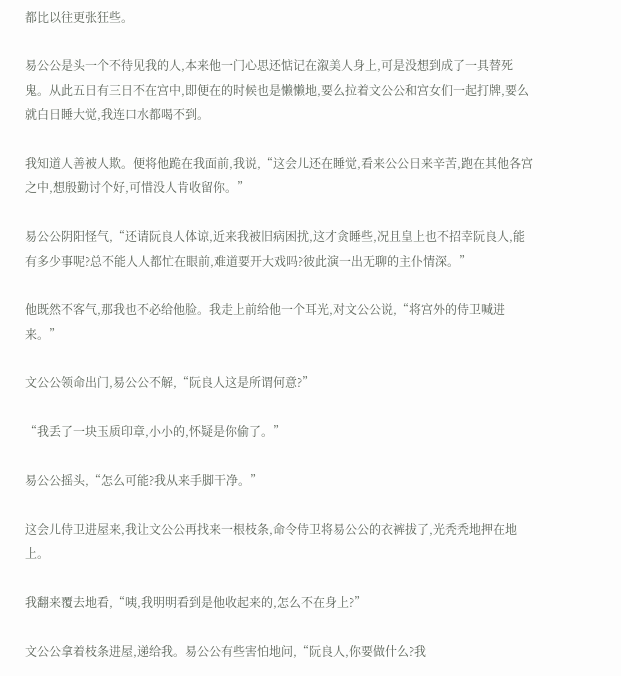都比以往更张狂些。

易公公是头一个不待见我的人,本来他一门心思还惦记在溆美人身上,可是没想到成了一具替死鬼。从此五日有三日不在宫中,即便在的时候也是懒懒地,要么拉着文公公和宫女们一起打牌,要么就白日睡大觉,我连口水都喝不到。

我知道人善被人欺。便将他跪在我面前,我说,“这会儿还在睡觉,看来公公日来辛苦,跑在其他各宫之中,想殷勤讨个好,可惜没人肯收留你。”

易公公阴阳怪气,“还请阮良人体谅,近来我被旧病困扰,这才贪睡些,况且皇上也不招幸阮良人,能有多少事呢?总不能人人都忙在眼前,难道要开大戏吗?彼此演一出无聊的主仆情深。”

他既然不客气,那我也不必给他脸。我走上前给他一个耳光,对文公公说,“将宫外的侍卫喊进来。”

文公公领命出门,易公公不解,“阮良人这是所谓何意?”

“我丢了一块玉质印章,小小的,怀疑是你偷了。”

易公公摇头,“怎么可能?我从来手脚干净。”

这会儿侍卫进屋来,我让文公公再找来一根枝条,命令侍卫将易公公的衣裤拔了,光秃秃地押在地上。

我翻来覆去地看,“咦,我明明看到是他收起来的,怎么不在身上?”

文公公拿着枝条进屋,递给我。易公公有些害怕地问,“阮良人,你要做什么?我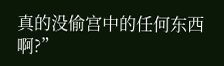真的没偷宫中的任何东西啊?”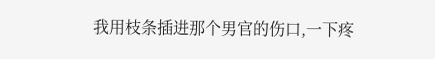我用枝条插进那个男官的伤口,一下疼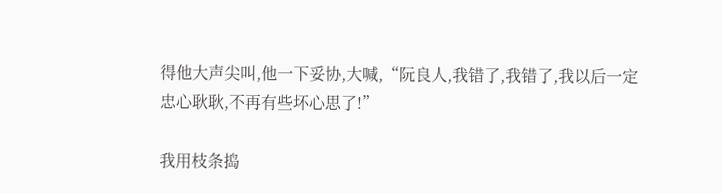得他大声尖叫,他一下妥协,大喊,“阮良人,我错了,我错了,我以后一定忠心耿耿,不再有些坏心思了!”

我用枝条捣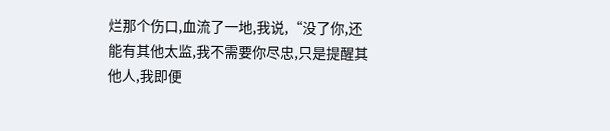烂那个伤口,血流了一地,我说,“没了你,还能有其他太监,我不需要你尽忠,只是提醒其他人,我即便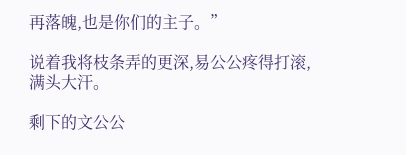再落魄,也是你们的主子。”

说着我将枝条弄的更深,易公公疼得打滚,满头大汗。

剩下的文公公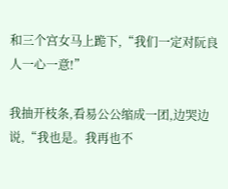和三个宫女马上跪下,“我们一定对阮良人一心一意!”

我抽开枝条,看易公公缩成一团,边哭边说,“我也是。我再也不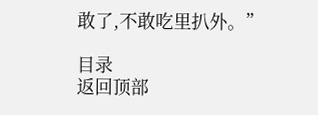敢了,不敢吃里扒外。”

目录
返回顶部